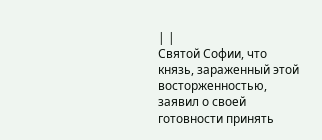| |
Святой Софии, что князь, зараженный этой восторженностью, заявил о своей
готовности принять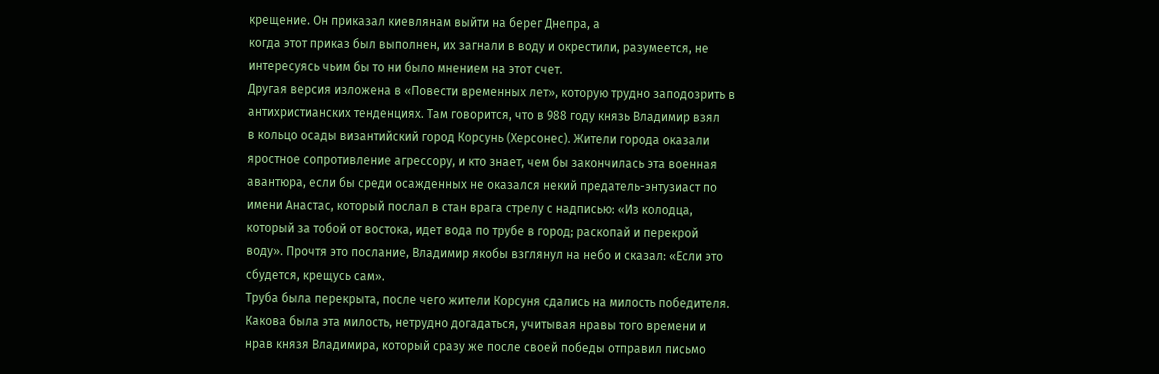крещение. Он приказал киевлянам выйти на берег Днепра, а
когда этот приказ был выполнен, их загнали в воду и окрестили, разумеется, не
интересуясь чьим бы то ни было мнением на этот счет.
Другая версия изложена в «Повести временных лет», которую трудно заподозрить в
антихристианских тенденциях. Там говорится, что в 988 году князь Владимир взял
в кольцо осады византийский город Корсунь (Херсонес). Жители города оказали
яростное сопротивление агрессору, и кто знает, чем бы закончилась эта военная
авантюра, если бы среди осажденных не оказался некий предатель-энтузиаст по
имени Анастас, который послал в стан врага стрелу с надписью: «Из колодца,
который за тобой от востока, идет вода по трубе в город; раскопай и перекрой
воду». Прочтя это послание, Владимир якобы взглянул на небо и сказал: «Если это
сбудется, крещусь сам».
Труба была перекрыта, после чего жители Корсуня сдались на милость победителя.
Какова была эта милость, нетрудно догадаться, учитывая нравы того времени и
нрав князя Владимира, который сразу же после своей победы отправил письмо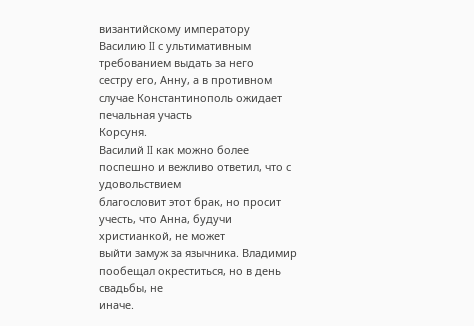византийскому императору Василию II с ультимативным требованием выдать за него
сестру его, Анну, а в противном случае Константинополь ожидает печальная участь
Корсуня.
Василий II как можно более поспешно и вежливо ответил, что с удовольствием
благословит этот брак, но просит учесть, что Анна, будучи христианкой, не может
выйти замуж за язычника. Владимир пообещал окреститься, но в день свадьбы, не
иначе.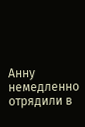Анну немедленно отрядили в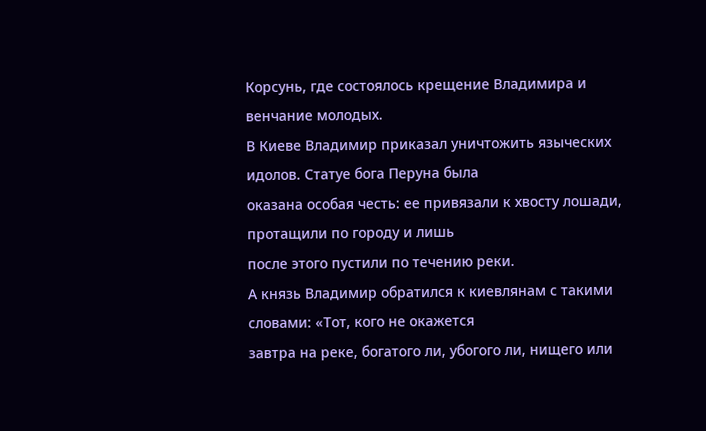Корсунь, где состоялось крещение Владимира и
венчание молодых.
В Киеве Владимир приказал уничтожить языческих идолов. Статуе бога Перуна была
оказана особая честь: ее привязали к хвосту лошади, протащили по городу и лишь
после этого пустили по течению реки.
А князь Владимир обратился к киевлянам с такими словами: «Тот, кого не окажется
завтра на реке, богатого ли, убогого ли, нищего или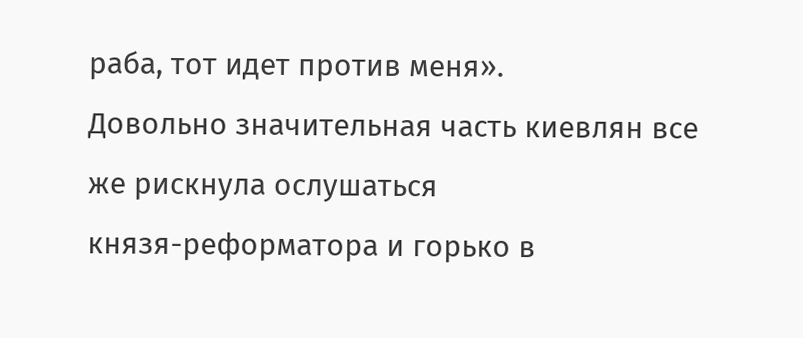раба, тот идет против меня».
Довольно значительная часть киевлян все же рискнула ослушаться
князя-реформатора и горько в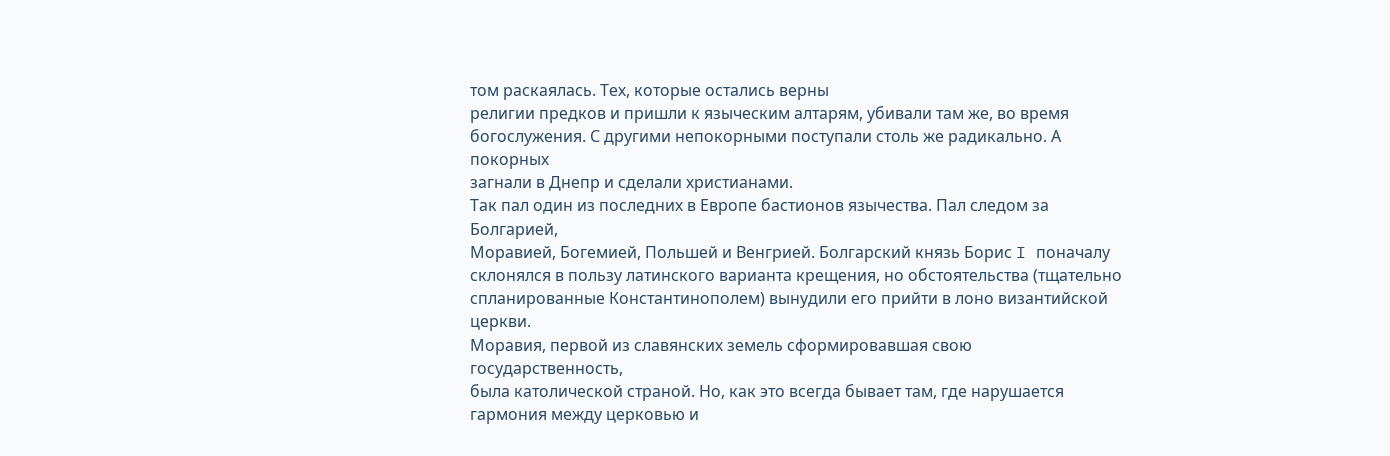том раскаялась. Тех, которые остались верны
религии предков и пришли к языческим алтарям, убивали там же, во время
богослужения. С другими непокорными поступали столь же радикально. А покорных
загнали в Днепр и сделали христианами.
Так пал один из последних в Европе бастионов язычества. Пал следом за Болгарией,
Моравией, Богемией, Польшей и Венгрией. Болгарский князь Борис I поначалу
склонялся в пользу латинского варианта крещения, но обстоятельства (тщательно
спланированные Константинополем) вынудили его прийти в лоно византийской церкви.
Моравия, первой из славянских земель сформировавшая свою государственность,
была католической страной. Но, как это всегда бывает там, где нарушается
гармония между церковью и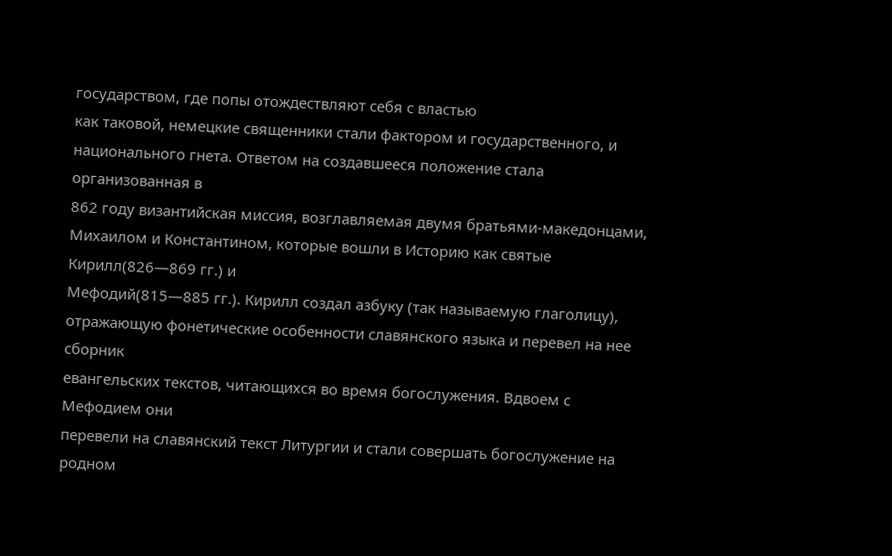государством, где попы отождествляют себя с властью
как таковой, немецкие священники стали фактором и государственного, и
национального гнета. Ответом на создавшееся положение стала организованная в
862 году византийская миссия, возглавляемая двумя братьями-македонцами,
Михаилом и Константином, которые вошли в Историю как святые
Кирилл(826—869 гг.) и
Мефодий(815—885 гг.). Кирилл создал азбуку (так называемую глаголицу),
отражающую фонетические особенности славянского языка и перевел на нее сборник
евангельских текстов, читающихся во время богослужения. Вдвоем с Мефодием они
перевели на славянский текст Литургии и стали совершать богослужение на родном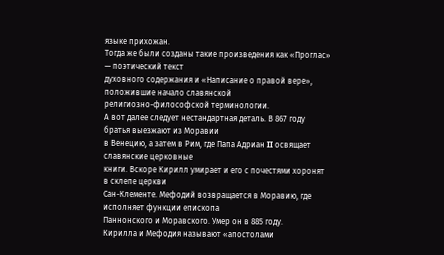языке прихожан.
Тогда же были созданы такие произведения как «Проглас» — поэтический текст
духовного содержания и «Написание о правой вере», положившие начало славянской
религиозно-философской терминологии.
А вот далее следует нестандартная деталь. В 867 году братья выезжают из Моравии
в Венецию, а затем в Рим, где Папа Адриан II освящает славянские церковные
книги. Вскоре Кирилл умирает и его с почестями хоронят в склепе церкви
Сан-Клементе. Мефодий возвращается в Моравию, где исполняет функции епископа
Паннонского и Моравского. Умер он в 885 году.
Кирилла и Мефодия называют «апостолами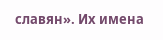славян». Их имена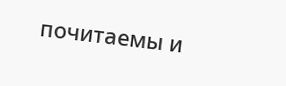почитаемы и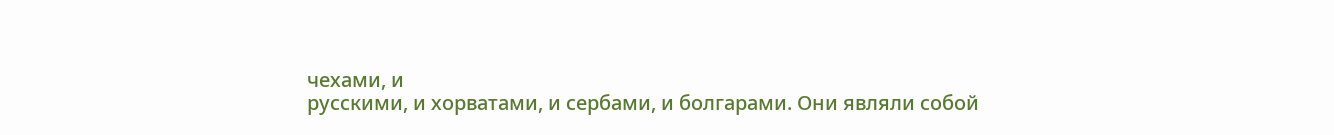чехами, и
русскими, и хорватами, и сербами, и болгарами. Они являли собой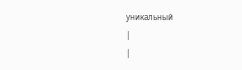уникальный
|
|